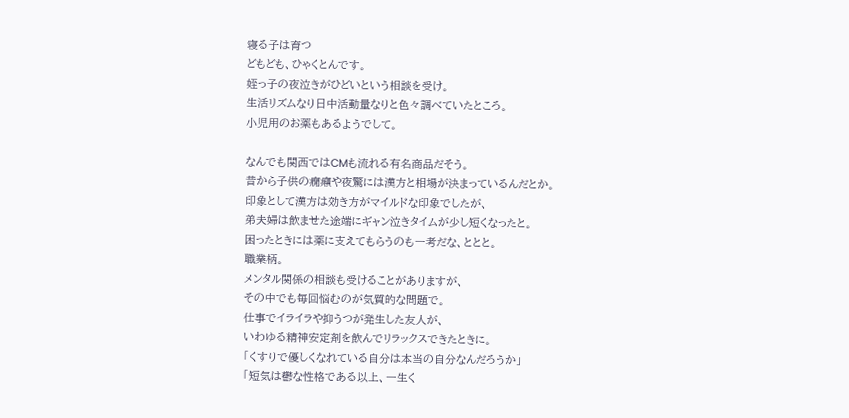寝る子は育つ
どもども、ひゃくとんです。
姪っ子の夜泣きがひどいという相談を受け。
生活リズムなり日中活動量なりと色々調べていたところ。
小児用のお薬もあるようでして。

なんでも関西ではCMも流れる有名商品だそう。
昔から子供の癇癪や夜驚には漢方と相場が決まっているんだとか。
印象として漢方は効き方がマイルドな印象でしたが、
弟夫婦は飲ませた途端にギャン泣きタイムが少し短くなったと。
困ったときには薬に支えてもらうのも一考だな、ととと。
職業柄。
メンタル関係の相談も受けることがありますが、
その中でも毎回悩むのが気質的な問題で。
仕事でイライラや抑うつが発生した友人が、
いわゆる精神安定剤を飲んでリラックスできたときに。
「くすりで優しくなれている自分は本当の自分なんだろうか」
「短気は鬱な性格である以上、一生く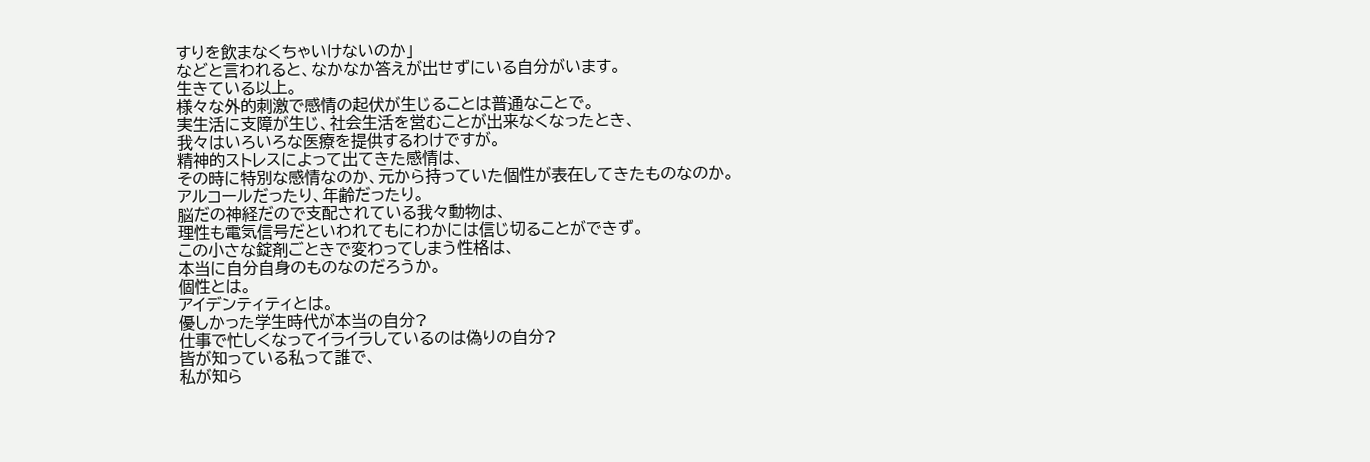すりを飲まなくちゃいけないのか」
などと言われると、なかなか答えが出せずにいる自分がいます。
生きている以上。
様々な外的刺激で感情の起伏が生じることは普通なことで。
実生活に支障が生じ、社会生活を営むことが出来なくなったとき、
我々はいろいろな医療を提供するわけですが。
精神的ストレスによって出てきた感情は、
その時に特別な感情なのか、元から持っていた個性が表在してきたものなのか。
アルコールだったり、年齢だったり。
脳だの神経だので支配されている我々動物は、
理性も電気信号だといわれてもにわかには信じ切ることができず。
この小さな錠剤ごときで変わってしまう性格は、
本当に自分自身のものなのだろうか。
個性とは。
アイデンティティとは。
優しかった学生時代が本当の自分?
仕事で忙しくなってイライラしているのは偽りの自分?
皆が知っている私って誰で、
私が知ら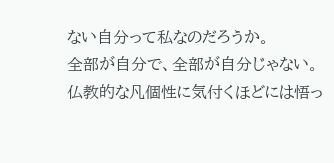ない自分って私なのだろうか。
全部が自分で、全部が自分じゃない。
仏教的な凡個性に気付くほどには悟っ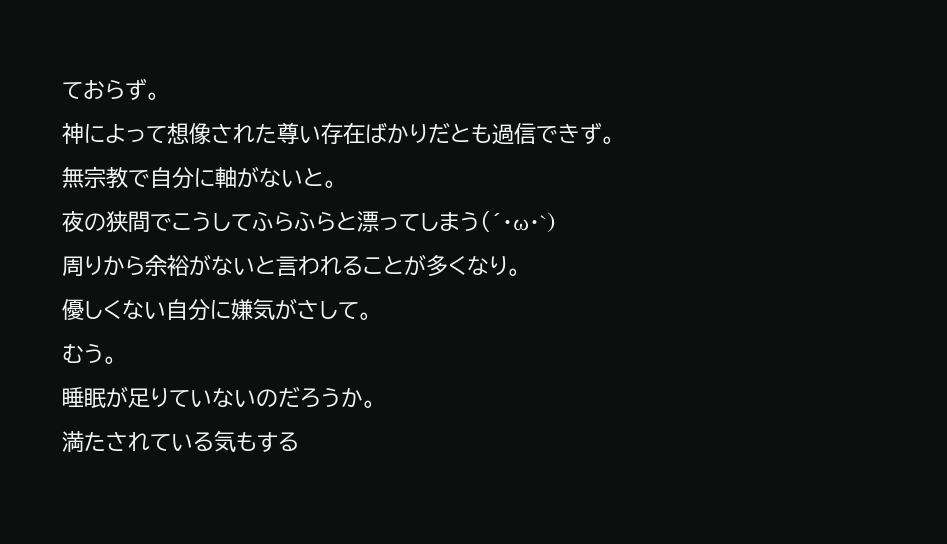ておらず。
神によって想像された尊い存在ばかりだとも過信できず。
無宗教で自分に軸がないと。
夜の狭間でこうしてふらふらと漂ってしまう(´・ω・`)
周りから余裕がないと言われることが多くなり。
優しくない自分に嫌気がさして。
むう。
睡眠が足りていないのだろうか。
満たされている気もする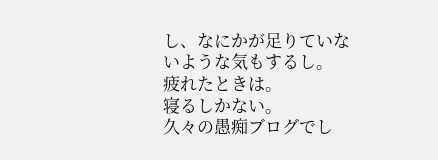し、なにかが足りていないような気もするし。
疲れたときは。
寝るしかない。
久々の愚痴ブログでし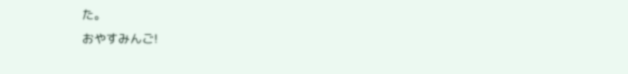た。
おやすみんご!